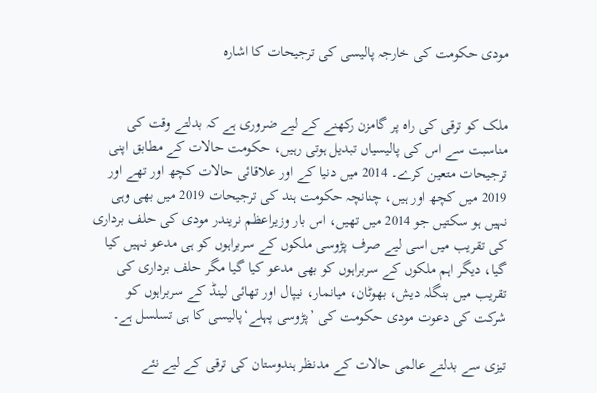مودی حکومت کی خارجہ پالیسی کی ترجیحات کا اشارہ


ملک کو ترقی کی راہ پر گامزن رکھنے کے لیے ضروری ہے کہ بدلتے وقت کی مناسبت سے اس کی پالیسیاں تبدیل ہوتی رہیں، حکومت حالات کے مطابق اپنی ترجیحات متعین کرے۔ 2014 میں دنیا کے اور علاقائی حالات کچھ اور تھے اور 2019 میں کچھ اور ہیں، چنانچہ حکومت ہند کی ترجیحات 2019 میں بھی وہی نہیں ہو سکتیں جو 2014 میں تھیں، اس بار وزیراعظم نریندر مودی کی حلف برداری کی تقریب میں اسی لیے صرف پڑوسی ملکوں کے سربراہوں کو ہی مدعو نہیں کیا گیا، دیگر اہم ملکوں کے سربراہوں کو بھی مدعو کیا گیا مگر حلف برداری کی تقریب میں بنگلہ دیش، بھوٹان، میانمار، نیپال اور تھائی لینڈ کے سربراہوں کو شرکت کی دعوت مودی حکومت کی ’پڑوسی پہلے‘پالیسی کا ہی تسلسل ہے۔

تیزی سے بدلتے عالمی حالات کے مدنظر ہندوستان کی ترقی کے لیے نئے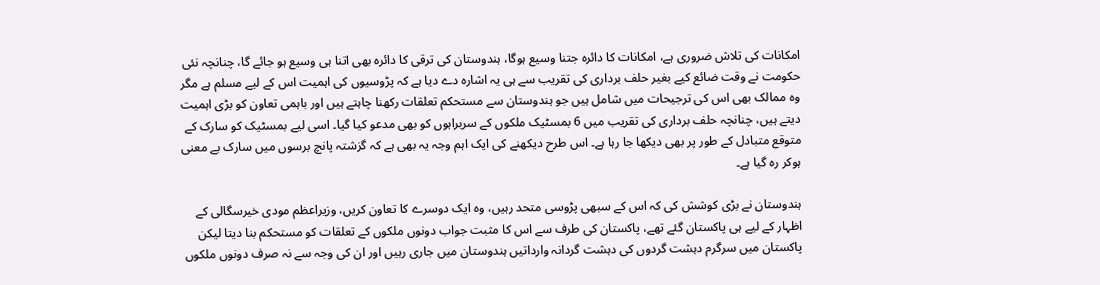امکانات کی تلاش ضروری ہے، امکانات کا دائرہ جتنا وسیع ہوگا، ہندوستان کی ترقی کا دائرہ بھی اتنا ہی وسیع ہو جائے گا، چنانچہ نئی حکومت نے وقت ضائع کیے بغیر حلف برداری کی تقریب سے ہی یہ اشارہ دے دیا ہے کہ پڑوسیوں کی اہمیت اس کے لیے مسلم ہے مگر وہ ممالک بھی اس کی ترجیحات میں شامل ہیں جو ہندوستان سے مستحکم تعلقات رکھنا چاہتے ہیں اور باہمی تعاون کو بڑی اہمیت دیتے ہیں، چنانچہ حلف برداری کی تقریب میں 6 بمسٹیک ملکوں کے سربراہوں کو بھی مدعو کیا گیا۔ اسی لیے بمسٹیک کو سارک کے متوقع متبادل کے طور پر بھی دیکھا جا رہا ہے۔ اس طرح دیکھنے کی ایک اہم وجہ یہ بھی ہے کہ گزشتہ پانچ برسوں میں سارک بے معنی ہوکر رہ گیا ہے۔

ہندوستان نے بڑی کوشش کی کہ اس کے سبھی پڑوسی متحد رہیں، وہ ایک دوسرے کا تعاون کریں، وزیراعظم مودی خیرسگالی کے اظہار کے لیے ہی پاکستان گئے تھے، پاکستان کی طرف سے اس کا مثبت جواب دونوں ملکوں کے تعلقات کو مستحکم بنا دیتا لیکن پاکستان میں سرگرم دہشت گردوں کی دہشت گردانہ وارداتیں ہندوستان میں جاری رہیں اور ان کی وجہ سے نہ صرف دونوں ملکوں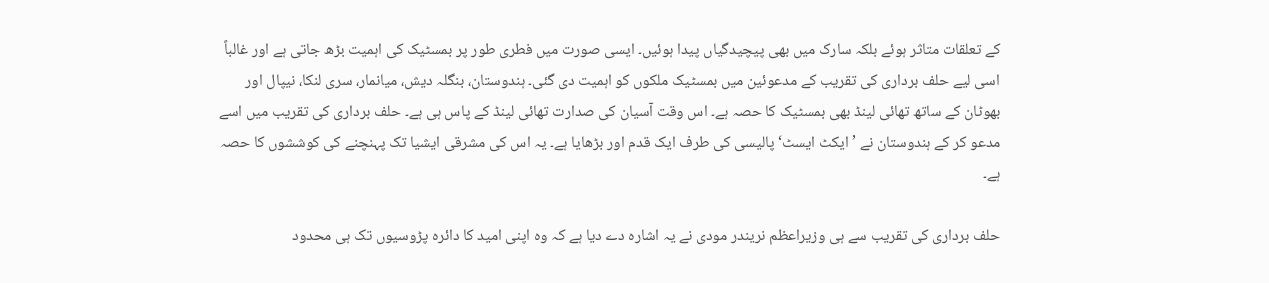کے تعلقات متاثر ہوئے بلکہ سارک میں بھی پیچیدگیاں پیدا ہوئیں۔ ایسی صورت میں فطری طور پر بمسٹیک کی اہمیت بڑھ جاتی ہے اور غالباً اسی لیے حلف برداری کی تقریب کے مدعوئین میں بمسٹیک ملکوں کو اہمیت دی گئی۔ ہندوستان، بنگلہ دیش، میانمار، سری لنکا، نیپال اور بھوٹان کے ساتھ تھائی لینڈ بھی بمسٹیک کا حصہ ہے۔ اس وقت آسیان کی صدارت تھائی لینڈ کے پاس ہی ہے۔ حلف برداری کی تقریب میں اسے مدعو کر کے ہندوستان نے ’ایکٹ ایسٹ‘ پالیسی کی طرف ایک قدم اور بڑھایا ہے۔ یہ اس کی مشرقی ایشیا تک پہنچنے کی کوششوں کا حصہ ہے۔

حلف برداری کی تقریب سے ہی وزیراعظم نریندر مودی نے یہ اشارہ دے دیا ہے کہ وہ اپنی امید کا دائرہ پڑوسیوں تک ہی محدود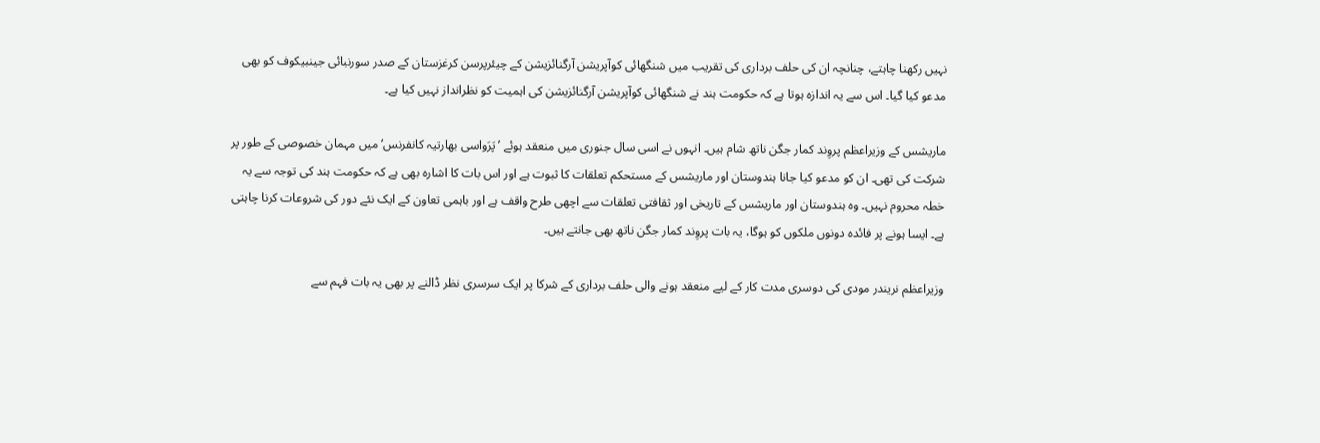نہیں رکھنا چاہتے، چنانچہ ان کی حلف برداری کی تقریب میں شنگھائی کوآپریشن آرگنائزیشن کے چیئرپرسن کرغزستان کے صدر سورنبائی جینبیکوف کو بھی مدعو کیا گیا۔ اس سے یہ اندازہ ہوتا ہے کہ حکومت ہند نے شنگھائی کوآپریشن آرگنائزیشن کی اہمیت کو نظرانداز نہیں کیا ہے۔

ماریشس کے وزیراعظم پروِند کمار جگن ناتھ شام ہیں۔ انہوں نے اسی سال جنوری میں منعقد ہوئے ’پَرَواسی بھارتیہ کانفرنس‘ میں مہمان خصوصی کے طور پر شرکت کی تھی۔ ان کو مدعو کیا جانا ہندوستان اور ماریشس کے مستحکم تعلقات کا ثبوت ہے اور اس بات کا اشارہ بھی ہے کہ حکومت ہند کی توجہ سے یہ خطہ محروم نہیں۔ وہ ہندوستان اور ماریشس کے تاریخی اور ثقافتی تعلقات سے اچھی طرح واقف ہے اور باہمی تعاون کے ایک نئے دور کی شروعات کرنا چاہتی ہے۔ ایسا ہونے پر فائدہ دونوں ملکوں کو ہوگا، یہ بات پروِند کمار جگن ناتھ بھی جانتے ہیں۔

وزیراعظم نریندر مودی کی دوسری مدت کار کے لیے منعقد ہونے والی حلف برداری کے شرکا پر ایک سرسری نظر ڈالنے پر بھی یہ بات فہم سے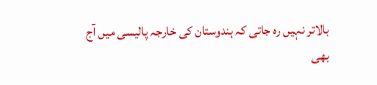بالاتر نہیں رہ جاتی کہ ہندوستان کی خارجہ پالیسی میں آج بھی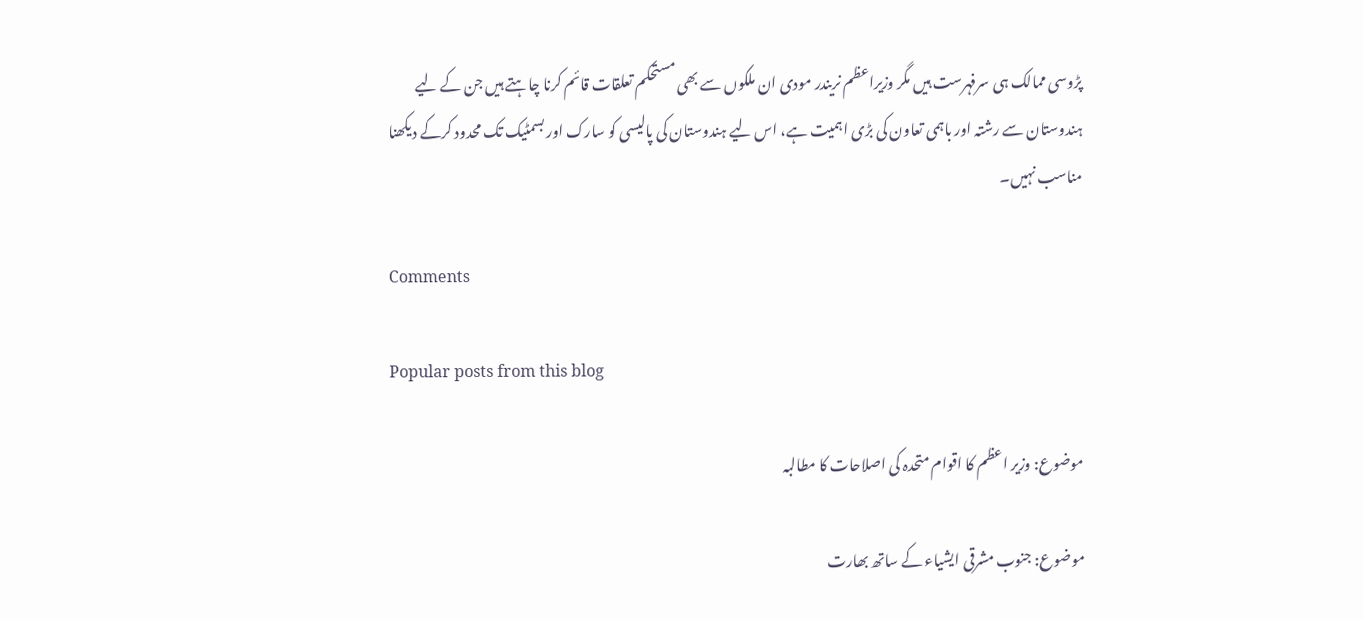پڑوسی ممالک ہی سرفہرست ہیں مگر وزیراعظم نریندر مودی ان ملکوں سے بھی مستحکم تعلقات قائم کرنا چاہتے ہیں جن کے لیے ہندوستان سے رشتہ اور باہمی تعاون کی بڑی اہمیت ہے، اس لیے ہندوستان کی پالیسی کو سارک اور بسمٹیک تک محدود کرکے دیکھنا مناسب نہیں۔

Comments

Popular posts from this blog

موضوع: وزیر اعظم کا اقوام متحدہ کی اصلاحات کا مطالبہ

موضوع: جنوب مشرقی ایشیاء کے ساتھ بھارت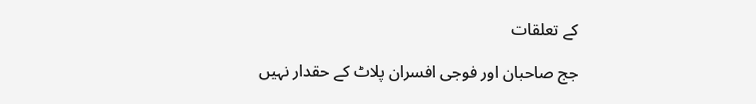کے تعلقات

جج صاحبان اور فوجی افسران پلاٹ کے حقدار نہیں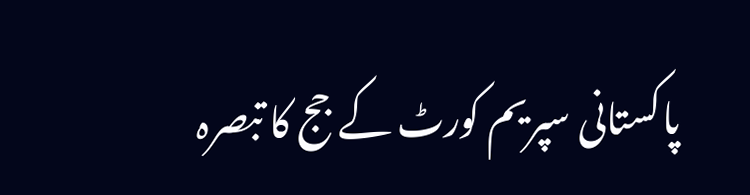پاکستانی سپریم کورٹ کے جج کا تبصرہ